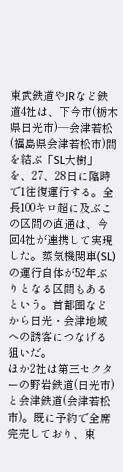東武鉄道やJRなど鉄道4社は、下今市(栃木県日光市)―会津若松(福島県会津若松市)間を結ぶ「SL大樹」を、27、28日に臨時で1往復運行する。全長100キロ超に及ぶこの区間の直通は、今回4社が連携して実現した。蒸気機関車(SL)の運行自体が52年ぶりとなる区間もあるという。首都圏などから日光・会津地域への誘客につなげる狙いだ。
ほか2社は第三セクターの野岩鉄道(日光市)と会津鉄道(会津若松市)。既に予約で全席完売しており、東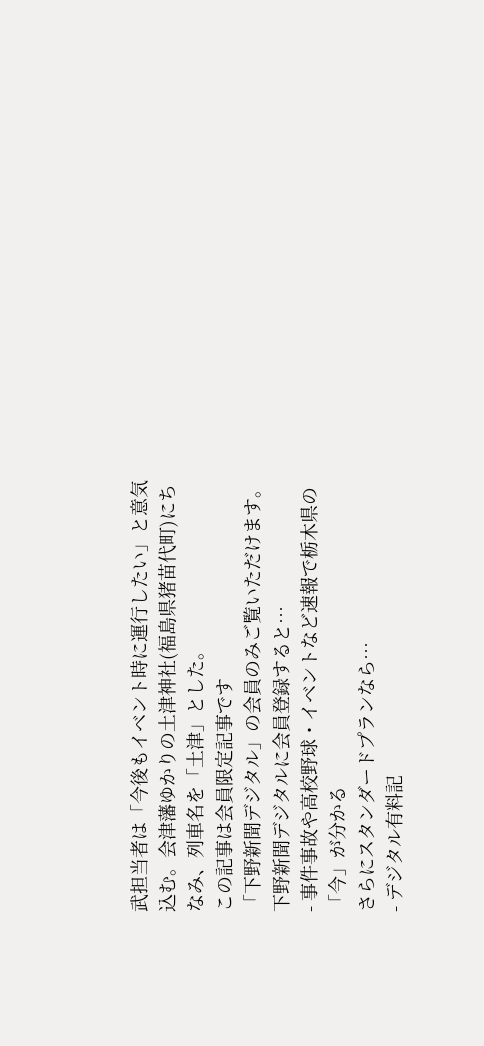武担当者は「今後もイベント時に運行したい」と意気込む。会津藩ゆかりの土津神社(福島県猪苗代町)にちなみ、列車名を「土津」とした。
この記事は会員限定記事です
「下野新聞デジタル」の会員のみご覧いただけます。
下野新聞デジタルに会員登録すると…
- 事件事故や高校野球・イベントなど速報で栃木県の「今」が分かる
さらにスタンダードプランなら…
- デジタル有料記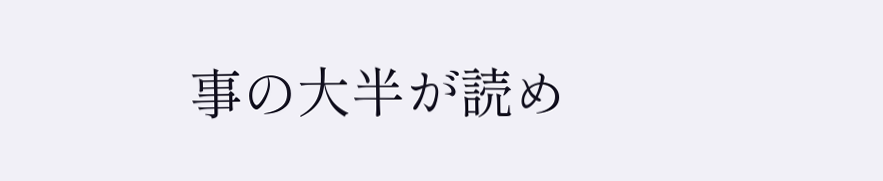事の大半が読め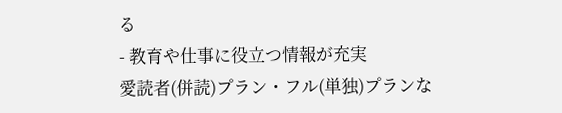る
- 教育や仕事に役立つ情報が充実
愛読者(併読)プラン・フル(単独)プランな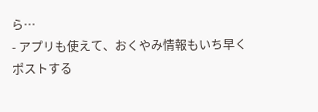ら…
- アプリも使えて、おくやみ情報もいち早く
ポストする